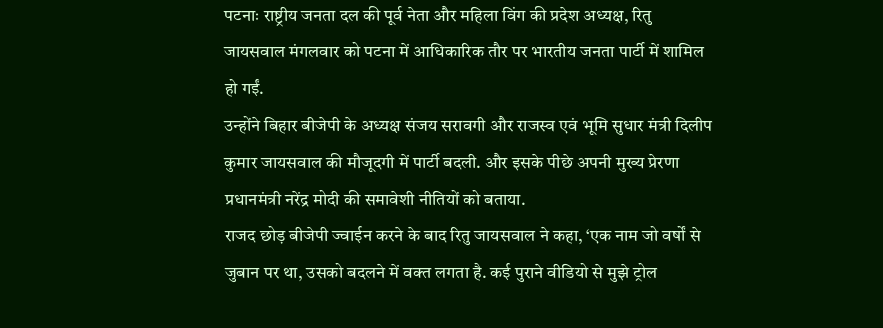पटनाः राष्ट्रीय जनता दल की पूर्व नेता और महिला विंग की प्रदेश अध्यक्ष, रितु जायसवाल मंगलवार को पटना में आधिकारिक तौर पर भारतीय जनता पार्टी में शामिल हो गईं.
उन्होंने बिहार बीजेपी के अध्यक्ष संजय सरावगी और राजस्व एवं भूमि सुधार मंत्री दिलीप कुमार जायसवाल की मौजूदगी में पार्टी बदली. और इसके पीछे अपनी मुख्य प्रेरणा प्रधानमंत्री नरेंद्र मोदी की समावेशी नीतियों को बताया.
राजद छोड़ बीजेपी ज्वाईन करने के बाद रितु जायसवाल ने कहा, ‘एक नाम जो वर्षों से जुबान पर था, उसको बदलने में वक्त लगता है. कई पुराने वीडियो से मुझे ट्रोल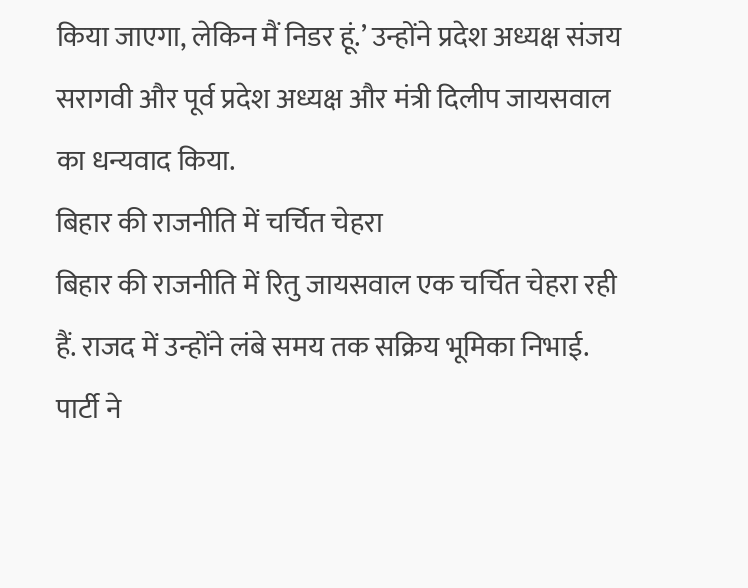किया जाएगा, लेकिन मैं निडर हूं.’ उन्होंने प्रदेश अध्यक्ष संजय सरागवी और पूर्व प्रदेश अध्यक्ष और मंत्री दिलीप जायसवाल का धन्यवाद किया.
बिहार की राजनीति में चर्चित चेहरा
बिहार की राजनीति में रितु जायसवाल एक चर्चित चेहरा रही हैं. राजद में उन्होंने लंबे समय तक सक्रिय भूमिका निभाई. पार्टी ने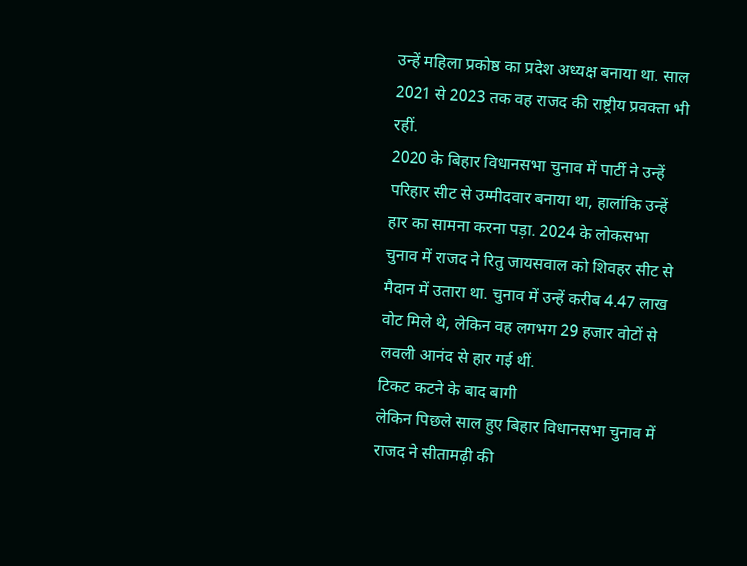उन्हें महिला प्रकोष्ठ का प्रदेश अध्यक्ष बनाया था. साल 2021 से 2023 तक वह राजद की राष्ट्रीय प्रवक्ता भी रहीं.
2020 के बिहार विधानसभा चुनाव में पार्टी ने उन्हें परिहार सीट से उम्मीदवार बनाया था, हालांकि उन्हें हार का सामना करना पड़ा. 2024 के लोकसभा चुनाव में राजद ने रितु जायसवाल को शिवहर सीट से मैदान में उतारा था. चुनाव में उन्हें करीब 4.47 लाख वोट मिले थे, लेकिन वह लगभग 29 हजार वोटों से लवली आनंद से हार गई थीं.
टिकट कटने के बाद बागी
लेकिन पिछले साल हुए बिहार विधानसभा चुनाव में राजद ने सीतामढ़ी की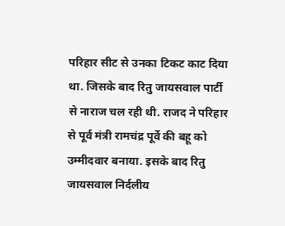परिहार सीट से उनका टिकट काट दिया था. जिसके बाद रितु जायसवाल पार्टी से नाराज चल रही थी. राजद ने परिहार से पूर्व मंत्री रामचंद्र पूर्वे की बहू को उम्मीदवार बनाया. इसके बाद रितु जायसवाल निर्दलीय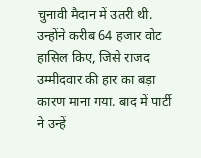चुनावी मैदान में उतरी थी. उन्होंने करीब 64 हजार वोट हासिल किए, जिसे राजद उम्मीदवार की हार का बड़ा कारण माना गया. बाद में पार्टी ने उन्हें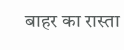बाहर का रास्ता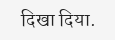दिखा दिया.